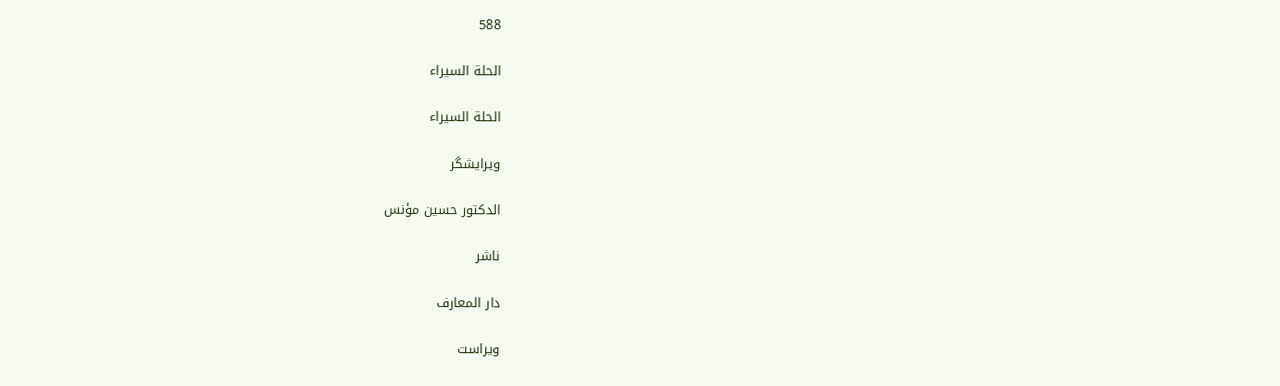588

الحلة السیراء

الحلة السيراء

ویرایشگر

الدكتور حسين مؤنس

ناشر

دار المعارف

ویراست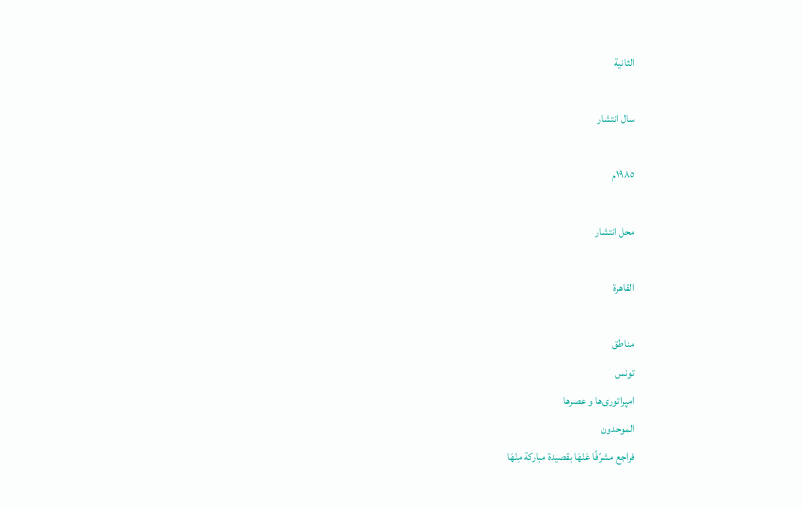الثانية

سال انتشار

١٩٨٥م

محل انتشار

القاهرة

مناطق
تونس
امپراتوری‌ها و عصرها
الموحدون
فراجع مشرّفًا عَنْهَا بقصيدة مباركة مِنْهَا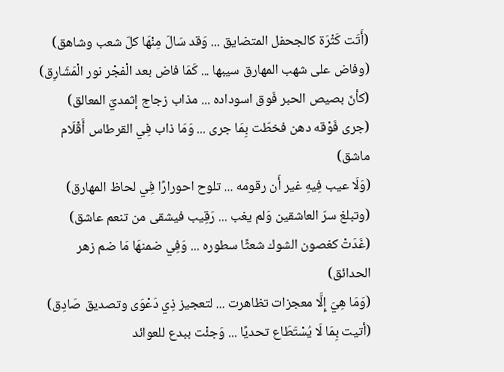(أَتَت كَثْرَة كالجحفل المتضايق ... وَقد سَالَ مِنْهَا كلّ شعب وشاهق)
(وفاض على شهب المهارق سيبها ... كَمَا فاض بعد الْفجْر نور الْمَشَارِق)
(كأنّ بصيص الحبر فَوق اسوداده ... مذاب زجاج إثمديّ المعالق)
(جرى فَوْقه دهن فخطّت بِمَا جرى ... وَمَا ذاب فِي القرطاس أَقْلَام ماشق)
(وَلَا عيب فِيهِ غير أَن رقومه ... تلوح احورارًا فِي لحاظ المهارق)
(وتبلغ سرّ العاشقين وَلم يغب ... رَقِيب فيشقى من تنعم عاشق)
(غَدَتْ كغصون الشوك شعثًا سطوره ... وَفِي ضمنهَا مَا ضم زهر الحدائق)
(وَمَا هِيَ إِلَّا معجزات تظاهرت ... لتعجيز ذِي دَعْوَى وتصديق صَادِق)
(أتيت بِمَا لَا يُسْتَطَاع تحديًا ... وَجئْت ببدع للعوائد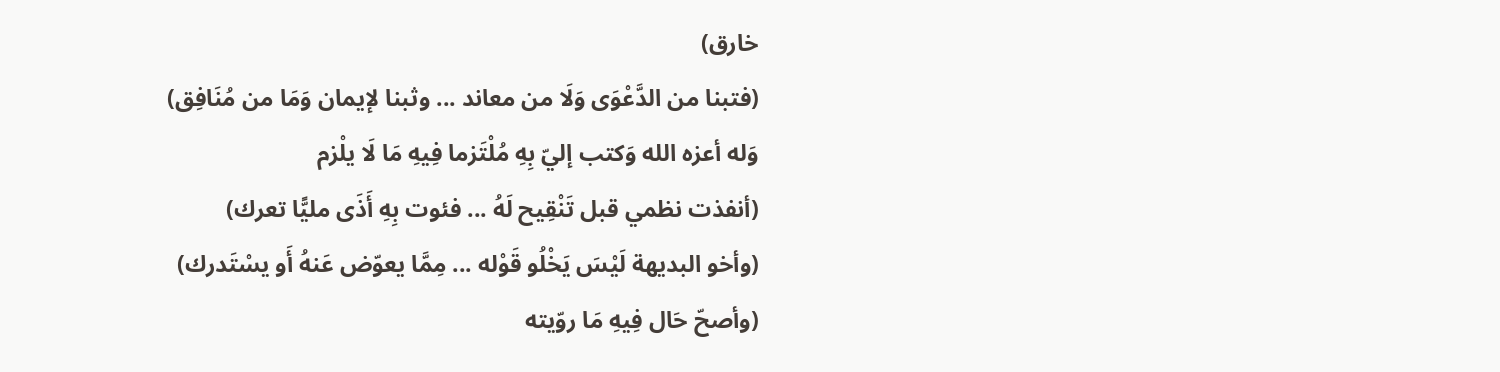خارق)
(فتبنا من الدَّعْوَى وَلَا من معاند ... وثبنا لإيمان وَمَا من مُنَافِق)
وَله أعزه الله وَكتب إليّ بِهِ مُلْتَزما فِيهِ مَا لَا يلْزم
(أنفذت نظمي قبل تَنْقِيح لَهُ ... فئوت بِهِ أَذَى مليًّا تعرك)
(وأخو البديهة لَيْسَ يَخْلُو قَوْله ... مِمَّا يعوّض عَنهُ أَو يسْتَدرك)
(وأصحّ حَال فِيهِ مَا روّيته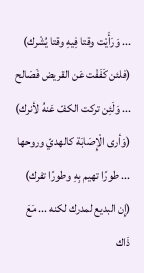... وَرَأَيْت وقتا فِيهِ وقتا يُشْرك)
(فلئن كَفَفْت عَن القريض فَصَالح ... وَلَئِن تركت الكفّ عَنهُ لأنرك)
(وَأرى الْإِصَابَة كالهديّ وروحها ... طورًا تهيم بِهِ وطورًا تفرك)
(إِن البديع لمدرك لكنه ... مَعَ ذَاك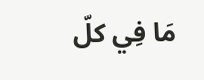مَا فِي كلّ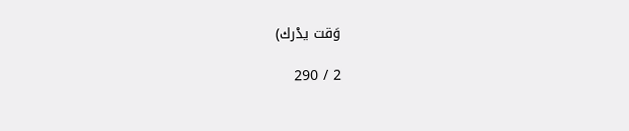وَقت يدْرك)

2 / 290